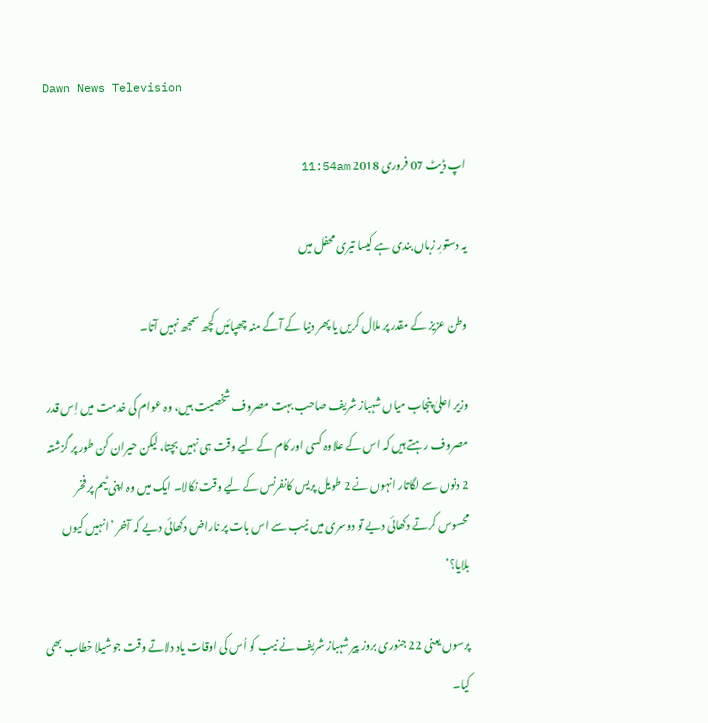Dawn News Television

اپ ڈیٹ 07 فروری 2018 11:54am

یہ دستورِ زباں بندی ہے کیسا تیری محفل میں

وطن عزیز کے مقدر پر ملال کریں یا پھر دنیا کے آگے منہ چھپائیں کچھ سمجھ نہیں آتا۔

وزیر اعلیٰ پنجاب میاں شہباز شریف صاحب بہت مصروف شخصیت ہیں، وہ عوام کی خدمت میں اِس قدر مصروف رہتے ہیں کہ اس کے علاوہ کسی اور کام کے لیے وقت ہی نہیں بچتا، لیکن حیران کن طور پر گزشتہ 2 دنوں سے لگاتار انہوں نے 2 طویل پریس کانفرنس کے لیے وقت نکالا۔ ایک میں وہ اپنی ٹیم پر فخر محسوس کرتے دکھائی دیے تو دوسری میں نیب سے اس بات پر ناراض دکھائی دیے کہ آخر ’انہیں کیوں بلایا؟‘

پرسوں یعنی 22 جنوری بروز پیر شہباز شریف نے نیب کو اُس کی اوقات یاد دلاتے وقت جوشیلا خطاب بھی کیا۔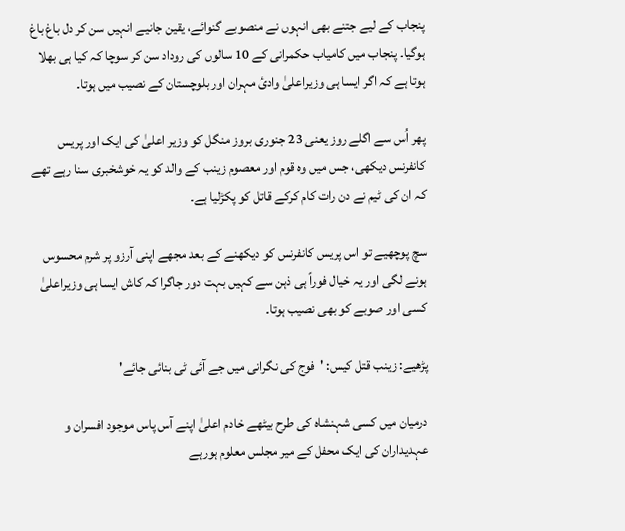پنجاب کے لیے جتنے بھی انہوں نے منصوبے گنوائے، یقین جانیے انہیں سن کر دل باغ باغ ہوگیا۔ پنجاب میں کامیاب حکمرانی کے 10 سالوں کی روداد سن کر سوچا کہ کیا ہی بھلا ہوتا ہے کہ اگر ایسا ہی وزیراعلیٰ وادئ مہران اور بلوچستان کے نصیب میں ہوتا۔

پھر اُس سے اگلے روز یعنی 23 جنوری بروز منگل کو وزیر اعلیٰ کی ایک اور پریس کانفرنس دیکھی، جس میں وہ قوم اور معصوم زینب کے والد کو یہ خوشخبری سنا رہے تھے کہ ان کی ٹیم نے دن رات کام کرکے قاتل کو پکڑلیا ہے۔

سچ پوچھیے تو اس پریس کانفرنس کو دیکھنے کے بعد مجھے اپنی آرزو پر شرم محسوس ہونے لگی اور یہ خیال فوراً ہی ذہن سے کہیں بہت دور جاگرا کہ کاش ایسا ہی وزیراعلیٰ کسی اور صوبے کو بھی نصیب ہوتا۔

پڑھیے: زینب قتل کیس: 'فوج کی نگرانی میں جے آئی ٹی بنائی جائے'

درمیان میں کسی شہنشاہ کی طرح بیٹھے خادم اعلیٰ اپنے آس پاس موجود افسران و عہدیداران کی ایک محفل کے میر مجلس معلوم ہورہے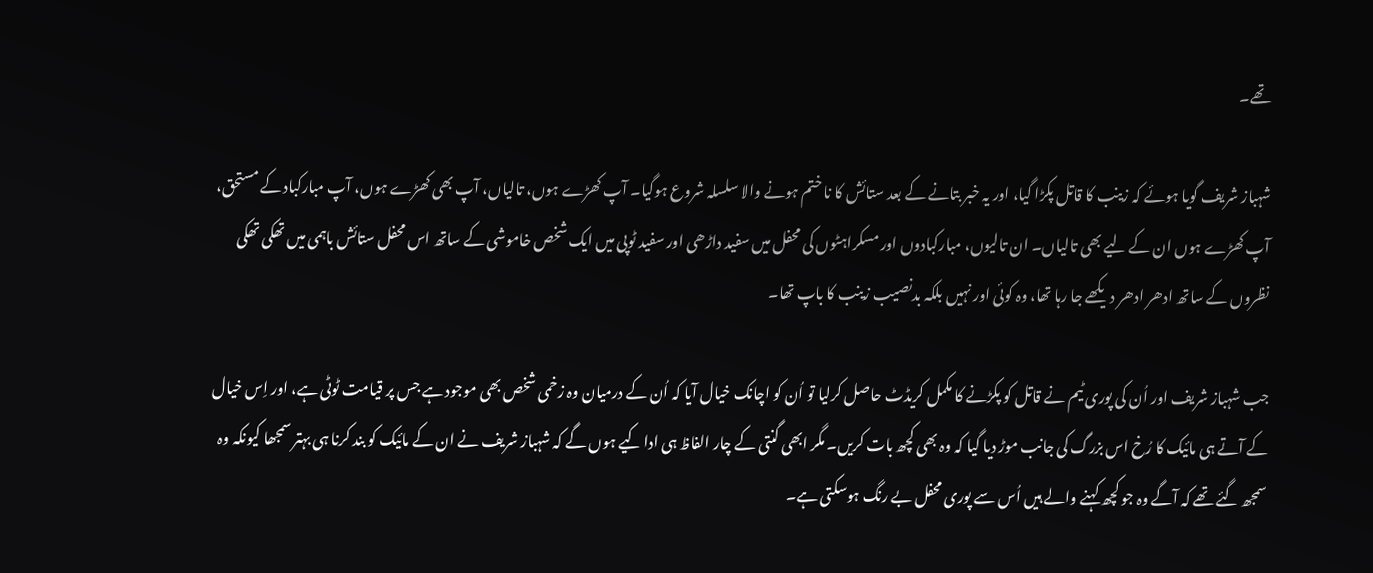تھے۔

شہباز شریف گویا ہوئے کہ زینب کا قاتل پکڑا گیا، اور یہ خبر بتانے کے بعد ستائش کا نا ختم ہونے والا سلسلہ شروع ہوگیا۔ آپ کھڑے ہوں، تالیاں، آپ بھی کھڑے ہوں، آپ مبارکباد کے مستحق، آپ کھڑے ہوں ان کے لیے بھی تالیاں۔ ان تالیوں، مبارکبادوں اور مسکراہٹوں کی محفل میں سفید داڑھی اور سفید ٹوپی میں ایک شخص خاموشی کے ساتھ اس محفل ستائش باہمی میں تھکی تھکی نظروں کے ساتھ ادھر ادھر دیکھے جا رہا تھا، وہ کوئی اور نہیں بلکہ بدنصیب زینب کا باپ تھا۔

جب شہباز شریف اور اُن کی پوری ٹیم نے قاتل کو پکڑنے کا مکمل کریڈٹ حاصل کرلیا تو اُن کو اچانک خیال آیا کہ اُن کے درمیان وہ زخمی شخص بھی موجود ہے جس پر قیامت ٹوٹی ہے، اور اِس خیال کے آتے ہی مائیک کا رُخ اس بزرگ کی جانب موڑ دیا گیا کہ وہ بھی کچھ بات کریں۔ مگر ابھی گنتی کے چار الفاظ ہی ادا کیے ہوں گے کہ شہباز شریف نے ان کے مائیک کو بند کرنا ہی بہتر سمجھا کیونکہ وہ سمجھ گئے تھے کہ آگے وہ جو کچھ کہنے والے ہیں اُس سے پوری محفل بے رنگ ہوسکتی ہے۔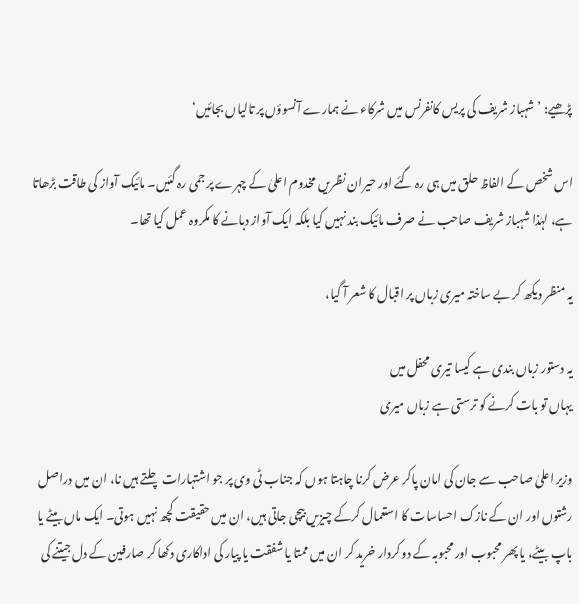پڑھیے: ’شہباز شریف کی پریس کانفرنس میں شرکاء نے ہمارے آنسوؤں پر تالیاں بجائیں‘

اس شخص کے الفاظ حلق میں ہی رہ گئے اور حیران نظریں مخدوم اعلیٰ کے چہرے پر جمی رہ گئیں۔ مائیک آواز کی طاقت بڑھاتا ہے، لہٰذا شہباز شریف صاحب نے صرف مائیک بند نہیں کیا بلکہ ایک آواز دبانے کا مکروہ عمل کیا تھا۔

یہ منظر دیکھ کر بے ساختہ میری زباں پر اقبال کا شعر آ گیا،

یہ دستور زباں بندی ہے کیسا تیری محفل میں
یہاں تو بات کرنے کو ترستی ہے زباں میری

وزیر اعلیٰ صاحب سے جان کی امان پاکر عرض کرنا چاہتا ہوں کہ جناب ٹی وی پر جو اشتہارات چلتے ہیں نا، ان میں دراصل رشتوں اور ان کے نازک احساسات کا استعمال کرکے چیزیں بیچی جاتی ہیں، ان میں حقیقت کچھ نہیں ہوتی۔ ایک ماں بیٹے یا باپ بیٹے، یا پھر محبوب اور محبوبہ کے دو کردار خرید کر ان میں ممتا یا شفقت یا پیار کی اداکاری دکھا کر صارفین کے دل جیتنے کی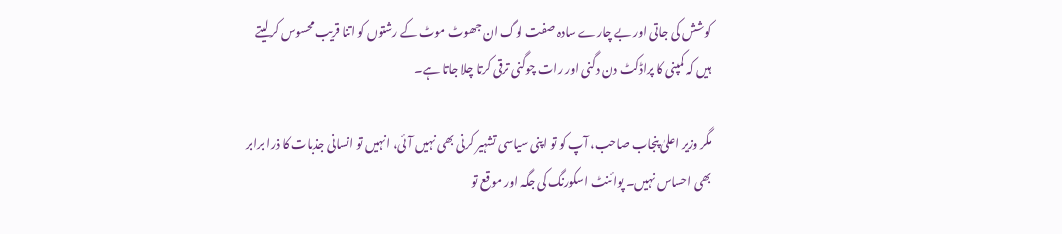کوشش کی جاتی اور بے چارے سادہ صفت لوگ ان جھوٹ موٹ کے رشتوں کو اتنا قریب محسوس کرلیتے ہیں کہ کمپنی کا پراڈکٹ دن دگنی اور رات چوگنی ترقی کرتا چلا جاتا ہے۔

مگر وزیر اعلیٰ پنجاب صاحب، آپ کو تو اپنی سیاسی تشہیر کرنی بھی نہیں آئی، انہیں تو انسانی جذبات کا ذرا برابر بھی احساس نہیں۔ پوائنٹ اسکورنگ کی جگہ اور موقع تو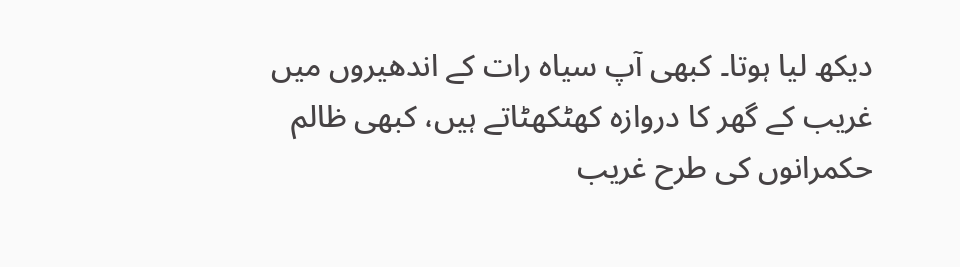دیکھ لیا ہوتا۔ کبھی آپ سیاہ رات کے اندھیروں میں غریب کے گھر کا دروازہ کھٹکھٹاتے ہیں، کبھی ظالم حکمرانوں کی طرح غریب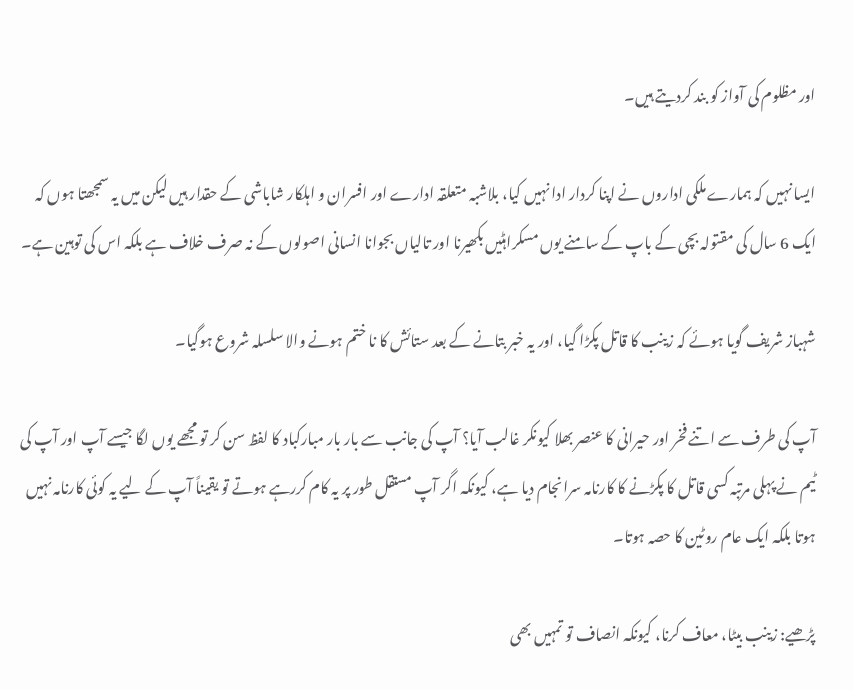اور مظلوم کی آواز کو بند کردیتے ہیں۔

ایسا نہیں کہ ہمارے ملکی اداروں نے اپنا کردار ادا نہیں کیا، بلاشبہ متعلقہ ادارے اور افسران و اہلکار شاباشی کے حقدار ہیں لیکن میں یہ سمجھتا ہوں کہ ایک 6 سال کی مقتولہ بچی کے باپ کے سامنے یوں مسکراہٹیں بکھیرنا اور تالیاں بجوانا انسانی اصولوں کے نہ صرف خلاف ہے بلکہ اس کی توہین ہے۔

شہباز شریف گویا ہوئے کہ زینب کا قاتل پکڑا گیا، اور یہ خبر بتانے کے بعد ستائش کا نا ختم ہونے والا سلسلہ شروع ہوگیا۔

آپ کی طرف سے اتنے فخر اور حیرانی کا عنصر بھلا کیونکر غالب آیا؟ آپ کی جانب سے بار بار مبارکباد کا لفظ سن کر تو مجھے یوں لگا جیسے آپ اور آپ کی ٹیم نے پہلی مرتبہ کسی قاتل کا پکڑنے کا کارنامہ سرانجام دیا ہے، کیونکہ اگر آپ مستقل طور پر یہ کام کررہے ہوتے تو یقیناً آپ کے لیے یہ کوئی کارنامہ نہیں ہوتا بلکہ ایک عام روٹین کا حصہ ہوتا۔

پڑھیے: زینب بیٹا، معاف کرنا، کیونکہ انصاف تو تمہیں بھی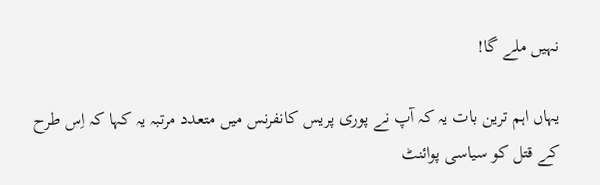نہیں ملے گا!

یہاں اہم ترین بات یہ کہ آپ نے پوری پریس کانفرنس میں متعدد مرتبہ یہ کہا کہ اِس طرح کے قتل کو سیاسی پوائنٹ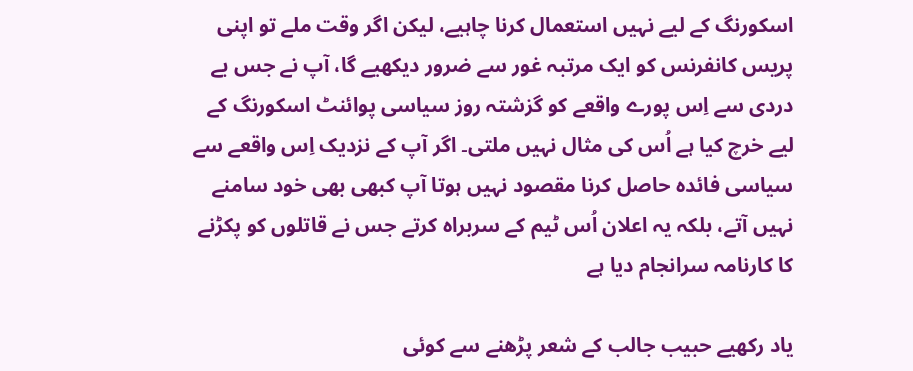اسکورنگ کے لیے نہیں استعمال کرنا چاہیے، لیکن اگر وقت ملے تو اپنی پریس کانفرنس کو ایک مرتبہ غور سے ضرور دیکھیے گا، آپ نے جس بے دردی سے اِس پورے واقعے کو گزشتہ روز سیاسی پوائنٹ اسکورنگ کے لیے خرچ کیا ہے اُس کی مثال نہیں ملتی۔ اگر آپ کے نزدیک اِس واقعے سے سیاسی فائدہ حاصل کرنا مقصود نہیں ہوتا آپ کبھی بھی خود سامنے نہیں آتے، بلکہ یہ اعلان اُس ٹیم کے سربراہ کرتے جس نے قاتلوں کو پکڑنے کا کارنامہ سرانجام دیا ہے

یاد رکھیے حبیب جالب کے شعر پڑھنے سے کوئی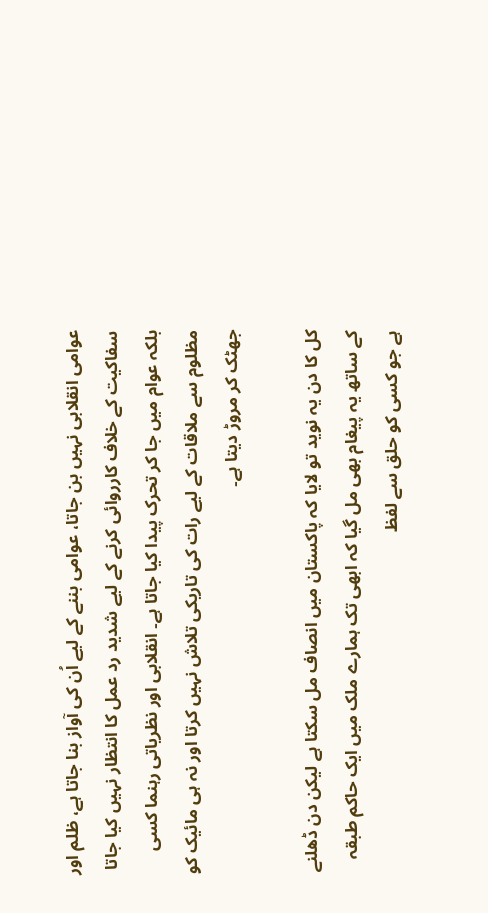عوامی انقلابی نہیں بن جاتا، عوامی بننے کے لیے اُن کی آواز بنا جاتا ہے، ظلم اور سفاکیت کے خلاف کارروائی کرنے کے لیے شدید رد عمل کا انتظار نہیں کیا جاتا بلکہ عوام میں جا کر تحرک پیدا کیا جاتا ہے۔ انقلابی اور نظریاتی رہنما کسی مظلوم سے ملاقات کے لیے رات کی تاریکی تلاش نہیں کرتا اور نہ ہی مائیک کو جھٹک کر مروڑ دیتا ہے۔

کل کا دن یہ نوید تو لایا کہ پاکستان میں انصاف مل سکتا ہے لیکن دن ڈھلنے کے ساتھ یہ پیغام بھی مل گیا کہ ابھی تک ہمارے ملک میں ایک حاکم طبقہ ہے جو کسی کو حلق سے لفظ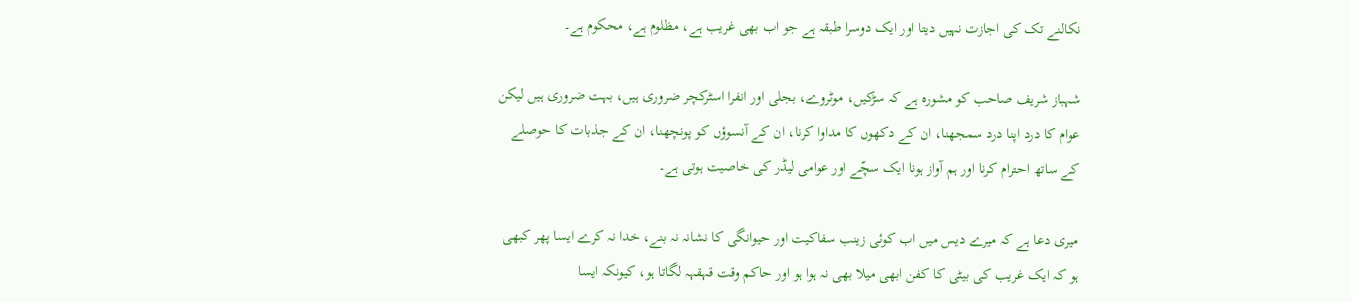نکالنے تک کی اجازت نہیں دیتا اور ایک دوسرا طبقہ ہے جو اب بھی غریب ہے، مظلوم ہے، محکوم ہے۔

شہباز شریف صاحب کو مشورہ ہے کہ سڑکیں، موٹروے، بجلی اور انفرا اسٹرکچر ضروری ہیں، بہت ضروری ہیں لیکن عوام کا درد اپنا درد سمجھنا، ان کے دکھوں کا مداوا کرنا، ان کے آنسوؤں کو پونچھنا، ان کے جذبات کا حوصلے کے ساتھ احترام کرنا اور ہم آواز ہونا ایک سچّے اور عوامی لیڈر کی خاصیت ہوتی ہے۔

میری دعا ہے کہ میرے دیس میں اب کوئی زینب سفاکیت اور حیوانگی کا نشانہ نہ بنے، خدا نہ کرے ایسا پھر کبھی ہو کہ ایک غریب کی بیٹی کا کفن ابھی میلا بھی نہ ہوا ہو اور حاکم وقت قہقہہ لگاتا ہو، کیونکہ ایسا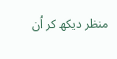منظر دیکھ کر اُن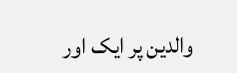والدین پر ایک اور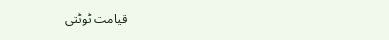قیامت ٹوٹتی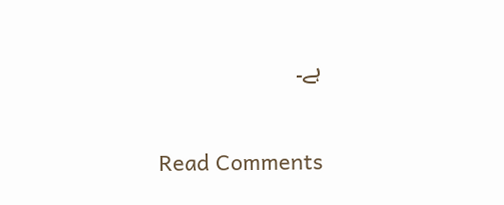ہے۔

Read Comments